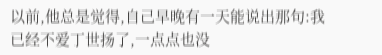以前,他总是觉得,自己早晚有一天能说出那句:我已经不爱丁世扬了,一点点也没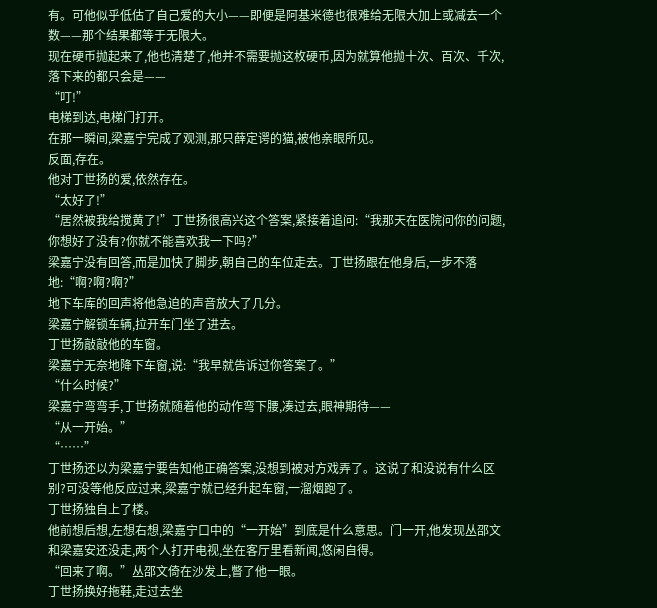有。可他似乎低估了自己爱的大小——即便是阿基米德也很难给无限大加上或减去一个数——那个结果都等于无限大。
现在硬币抛起来了,他也清楚了,他并不需要抛这枚硬币,因为就算他抛十次、百次、千次,落下来的都只会是——
“叮!”
电梯到达,电梯门打开。
在那一瞬间,梁嘉宁完成了观测,那只薛定谔的猫,被他亲眼所见。
反面,存在。
他对丁世扬的爱,依然存在。
“太好了!”
“居然被我给搅黄了!”丁世扬很高兴这个答案,紧接着追问:“我那天在医院问你的问题,你想好了没有?你就不能喜欢我一下吗?”
梁嘉宁没有回答,而是加快了脚步,朝自己的车位走去。丁世扬跟在他身后,一步不落地:“啊?啊?啊?”
地下车库的回声将他急迫的声音放大了几分。
梁嘉宁解锁车辆,拉开车门坐了进去。
丁世扬敲敲他的车窗。
梁嘉宁无奈地降下车窗,说:“我早就告诉过你答案了。”
“什么时候?”
梁嘉宁弯弯手,丁世扬就随着他的动作弯下腰,凑过去,眼神期待——
“从一开始。”
“……”
丁世扬还以为梁嘉宁要告知他正确答案,没想到被对方戏弄了。这说了和没说有什么区别?可没等他反应过来,梁嘉宁就已经升起车窗,一溜烟跑了。
丁世扬独自上了楼。
他前想后想,左想右想,梁嘉宁口中的“一开始”到底是什么意思。门一开,他发现丛邵文和梁嘉安还没走,两个人打开电视,坐在客厅里看新闻,悠闲自得。
“回来了啊。”丛邵文倚在沙发上,瞥了他一眼。
丁世扬换好拖鞋,走过去坐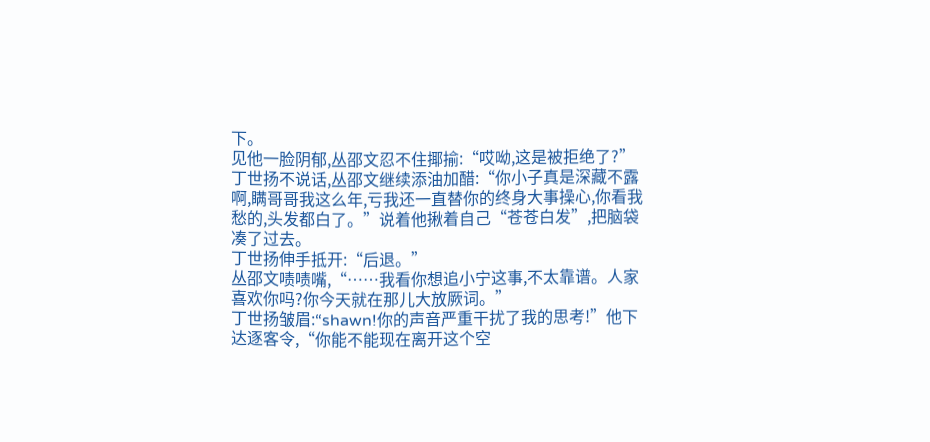下。
见他一脸阴郁,丛邵文忍不住揶揄:“哎呦,这是被拒绝了?”
丁世扬不说话,丛邵文继续添油加醋:“你小子真是深藏不露啊,瞒哥哥我这么年,亏我还一直替你的终身大事操心,你看我愁的,头发都白了。”说着他揪着自己“苍苍白发”,把脑袋凑了过去。
丁世扬伸手抵开:“后退。”
丛邵文啧啧嘴,“……我看你想追小宁这事,不太靠谱。人家喜欢你吗?你今天就在那儿大放厥词。”
丁世扬皱眉:“shawn!你的声音严重干扰了我的思考!”他下达逐客令,“你能不能现在离开这个空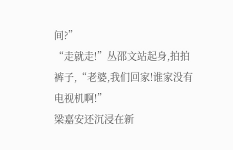间?”
“走就走!”丛邵文站起身,拍拍裤子,“老婆,我们回家!谁家没有电视机啊!”
梁嘉安还沉浸在新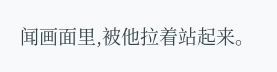闻画面里,被他拉着站起来。